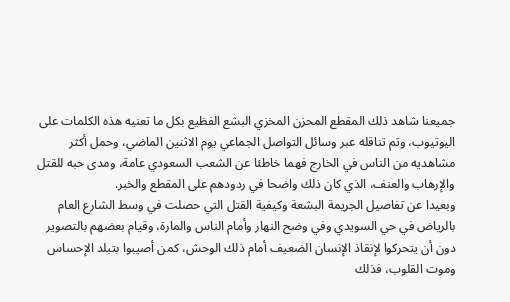جميعنا شاهد ذلك المقطع المحزن المخزي البشع الفظيع بكل ما تعنيه هذه الكلمات على اليوتيوب، وتم تناقله عبر وسائل التواصل الجماعي يوم الاثنين الماضي، وحمل أكثر مشاهديه من الناس في الخارج فهما خاطئا عن الشعب السعودي عامة، ومدى حبه للقتل والإرهاب والعنف، الذي كان ذلك واضحا في ردودهم على المقطع والخبر.
وبعيدا عن تفاصيل الجريمة البشعة وكيفية القتل التي حصلت في وسط الشارع العام بالرياض في حي السويدي وفي وضح النهار وأمام الناس والمارة، وقيام بعضهم بالتصوير دون أن يتحركوا لإنقاذ الإنسان الضعيف أمام ذلك الوحش، كمن أصيبوا بتبلد الإحساس وموت القلوب، فذلك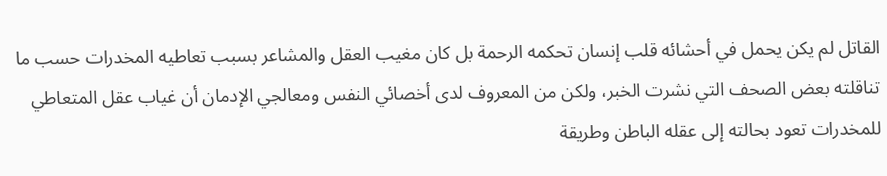القاتل لم يكن يحمل في أحشائه قلب إنسان تحكمه الرحمة بل كان مغيب العقل والمشاعر بسبب تعاطيه المخدرات حسب ما تناقلته بعض الصحف التي نشرت الخبر، ولكن من المعروف لدى أخصائي النفس ومعالجي الإدمان أن غياب عقل المتعاطي للمخدرات تعود بحالته إلى عقله الباطن وطريقة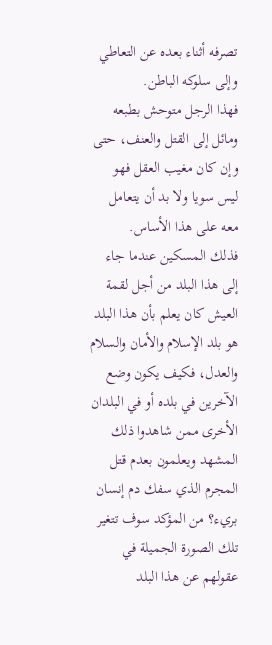تصرفه أثناء بعده عن التعاطي وإلى سلوكه الباطن.
فهذا الرجل متوحش بطبعه ومائل إلى القتل والعنف، حتى وإن كان مغيب العقل فهو ليس سويا ولا بد أن يتعامل معه على هذا الأساس.
فذلك المسكين عندما جاء إلى هذا البلد من أجل لقمة العيش كان يعلم بأن هذا البلد هو بلد الإسلام والأمان والسلام والعدل، فكيف يكون وضع الآخرين في بلده أو في البلدان الأخرى ممن شاهدوا ذلك المشهد ويعلمون بعدم قتل المجرم الذي سفك دم إنسان بريء؟ من المؤكد سوف تتغير تلك الصورة الجميلة في عقولهم عن هذا البلد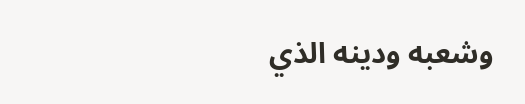وشعبه ودينه الذي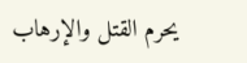يحرم القتل والإرهاب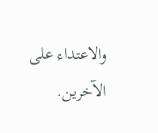والاعتداء على الآخرين.